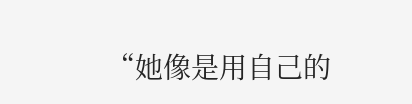“她像是用自己的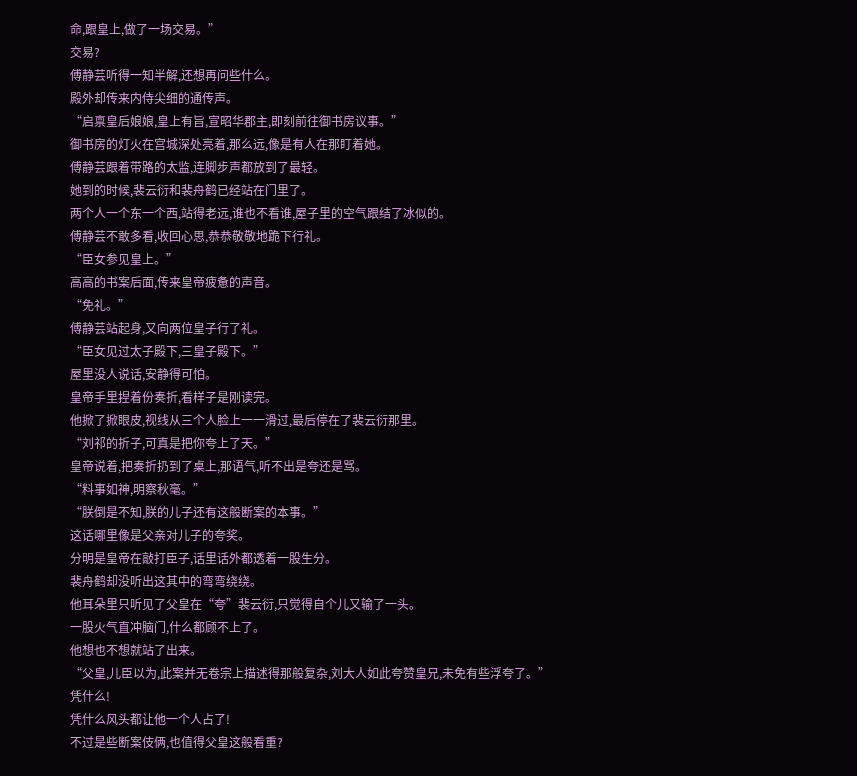命,跟皇上,做了一场交易。”
交易?
傅静芸听得一知半解,还想再问些什么。
殿外却传来内侍尖细的通传声。
“启禀皇后娘娘,皇上有旨,宣昭华郡主,即刻前往御书房议事。”
御书房的灯火在宫城深处亮着,那么远,像是有人在那盯着她。
傅静芸跟着带路的太监,连脚步声都放到了最轻。
她到的时候,裴云衍和裴舟鹤已经站在门里了。
两个人一个东一个西,站得老远,谁也不看谁,屋子里的空气跟结了冰似的。
傅静芸不敢多看,收回心思,恭恭敬敬地跪下行礼。
“臣女参见皇上。”
高高的书案后面,传来皇帝疲惫的声音。
“免礼。”
傅静芸站起身,又向两位皇子行了礼。
“臣女见过太子殿下,三皇子殿下。”
屋里没人说话,安静得可怕。
皇帝手里捏着份奏折,看样子是刚读完。
他掀了掀眼皮,视线从三个人脸上一一滑过,最后停在了裴云衍那里。
“刘祁的折子,可真是把你夸上了天。”
皇帝说着,把奏折扔到了桌上,那语气,听不出是夸还是骂。
“料事如神,明察秋毫。”
“朕倒是不知,朕的儿子还有这般断案的本事。”
这话哪里像是父亲对儿子的夸奖。
分明是皇帝在敲打臣子,话里话外都透着一股生分。
裴舟鹤却没听出这其中的弯弯绕绕。
他耳朵里只听见了父皇在“夸”裴云衍,只觉得自个儿又输了一头。
一股火气直冲脑门,什么都顾不上了。
他想也不想就站了出来。
“父皇,儿臣以为,此案并无卷宗上描述得那般复杂,刘大人如此夸赞皇兄,未免有些浮夸了。”
凭什么!
凭什么风头都让他一个人占了!
不过是些断案伎俩,也值得父皇这般看重?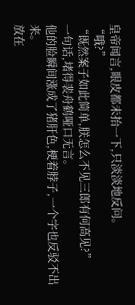皇帝闻言,眼皮都未抬一下,只淡淡地反问。
“哦?”
“既然案子如此简单,朕怎么不见三郎有何高见?”
一句话,堵得裴舟鹤哑口无言。
他的脸瞬间涨成了猪肝色,梗着脖子,一个字也反驳不出来。
放在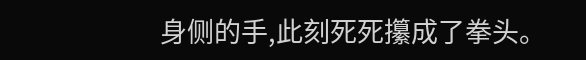身侧的手,此刻死死攥成了拳头。